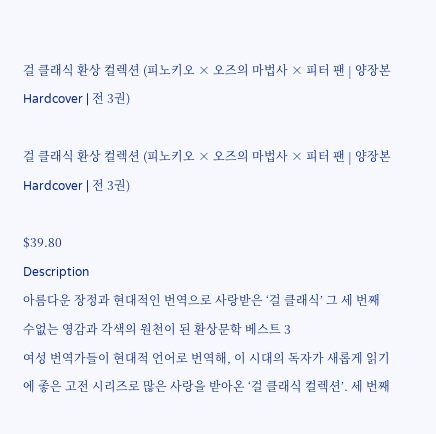걸 클래식 환상 컬렉션 (피노키오 × 오즈의 마법사 × 피터 팬 | 양장본 Hardcover | 전 3권)

걸 클래식 환상 컬렉션 (피노키오 × 오즈의 마법사 × 피터 팬 | 양장본 Hardcover | 전 3권)

$39.80
Description
아름다운 장정과 현대적인 번역으로 사랑받은 ‘걸 클래식’ 그 세 번째
수없는 영감과 각색의 원천이 된 환상문학 베스트 3
여성 번역가들이 현대적 언어로 번역해, 이 시대의 독자가 새롭게 읽기에 좋은 고전 시리즈로 많은 사랑을 받아온 ‘걸 클래식 컬렉션’. 세 번째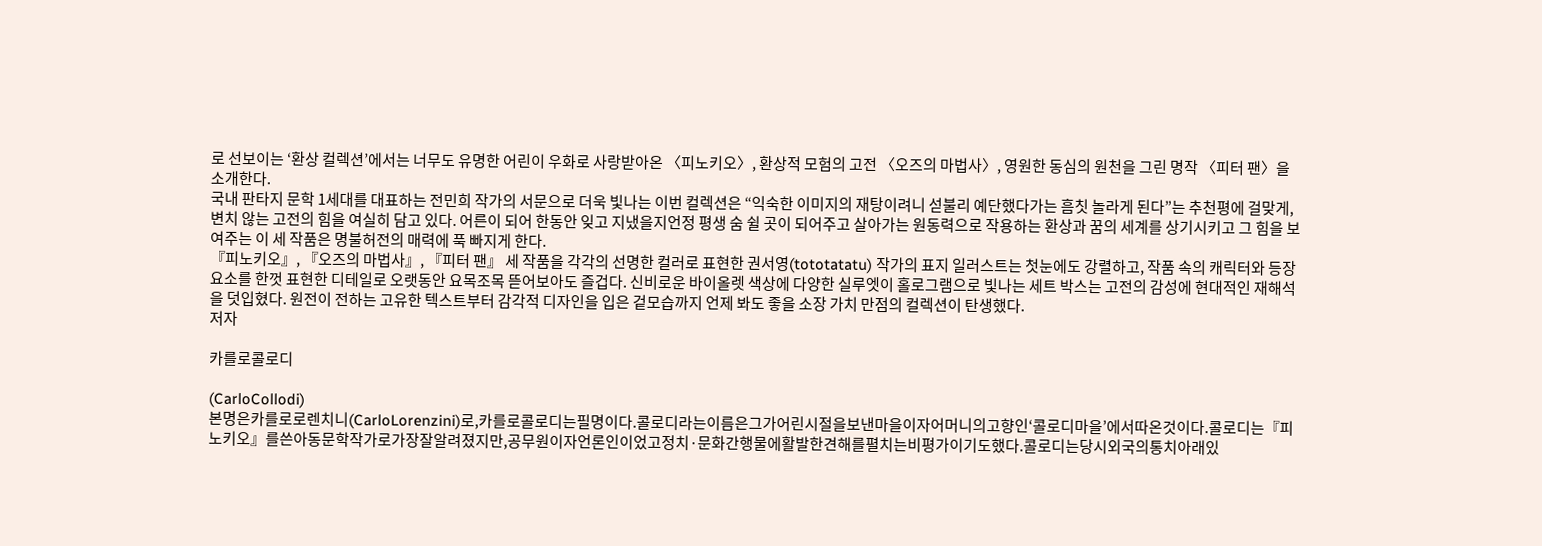로 선보이는 ‘환상 컬렉션’에서는 너무도 유명한 어린이 우화로 사랑받아온 〈피노키오〉, 환상적 모험의 고전 〈오즈의 마법사〉, 영원한 동심의 원천을 그린 명작 〈피터 팬〉을 소개한다.
국내 판타지 문학 1세대를 대표하는 전민희 작가의 서문으로 더욱 빛나는 이번 컬렉션은 “익숙한 이미지의 재탕이려니 섣불리 예단했다가는 흠칫 놀라게 된다”는 추천평에 걸맞게, 변치 않는 고전의 힘을 여실히 담고 있다. 어른이 되어 한동안 잊고 지냈을지언정 평생 숨 쉴 곳이 되어주고 살아가는 원동력으로 작용하는 환상과 꿈의 세계를 상기시키고 그 힘을 보여주는 이 세 작품은 명불허전의 매력에 푹 빠지게 한다.
『피노키오』, 『오즈의 마법사』, 『피터 팬』 세 작품을 각각의 선명한 컬러로 표현한 권서영(tototatatu) 작가의 표지 일러스트는 첫눈에도 강렬하고, 작품 속의 캐릭터와 등장 요소를 한껏 표현한 디테일로 오랫동안 요목조목 뜯어보아도 즐겁다. 신비로운 바이올렛 색상에 다양한 실루엣이 홀로그램으로 빛나는 세트 박스는 고전의 감성에 현대적인 재해석을 덧입혔다. 원전이 전하는 고유한 텍스트부터 감각적 디자인을 입은 겉모습까지 언제 봐도 좋을 소장 가치 만점의 컬렉션이 탄생했다.
저자

카를로콜로디

(CarloCollodi)
본명은카를로로렌치니(CarloLorenzini)로,카를로콜로디는필명이다.콜로디라는이름은그가어린시절을보낸마을이자어머니의고향인‘콜로디마을’에서따온것이다.콜로디는『피노키오』를쓴아동문학작가로가장잘알려졌지만,공무원이자언론인이었고정치·문화간행물에활발한견해를펼치는비평가이기도했다.콜로디는당시외국의통치아래있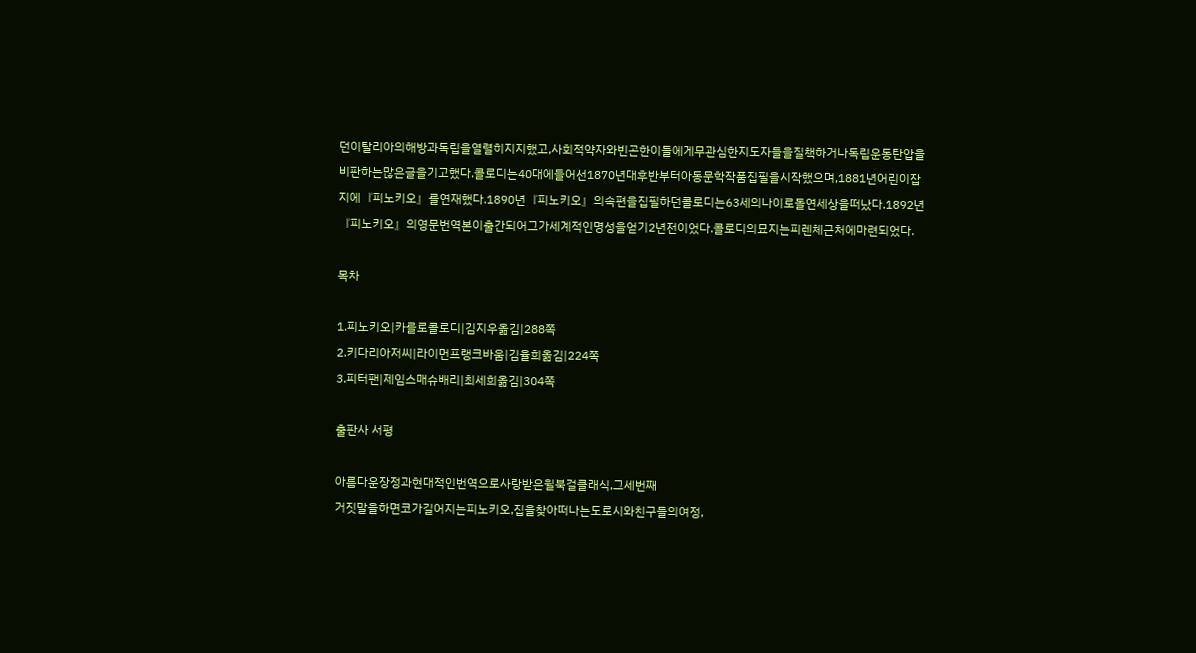던이탈리아의해방과독립을열렬히지지했고,사회적약자와빈곤한이들에게무관심한지도자들을질책하거나독립운동탄압을비판하는많은글을기고했다.콜로디는40대에들어선1870년대후반부터아동문학작품집필을시작했으며,1881년어린이잡지에『피노키오』를연재했다.1890년『피노키오』의속편을집필하던콜로디는63세의나이로돌연세상을떠났다.1892년『피노키오』의영문번역본이출간되어그가세계적인명성을얻기2년전이었다.콜로디의묘지는피렌체근처에마련되었다.

목차

1.피노키오|카를로콜로디|김지우옮김|288쪽
2.키다리아저씨|라이먼프랭크바움|김율희옮김|224쪽
3.피터팬|제임스매슈배리|최세희옮김|304쪽

출판사 서평

아름다운장정과현대적인번역으로사랑받은윌북걸클래식,그세번째
거짓말을하면코가길어지는피노키오,집을찾아떠나는도로시와친구들의여정,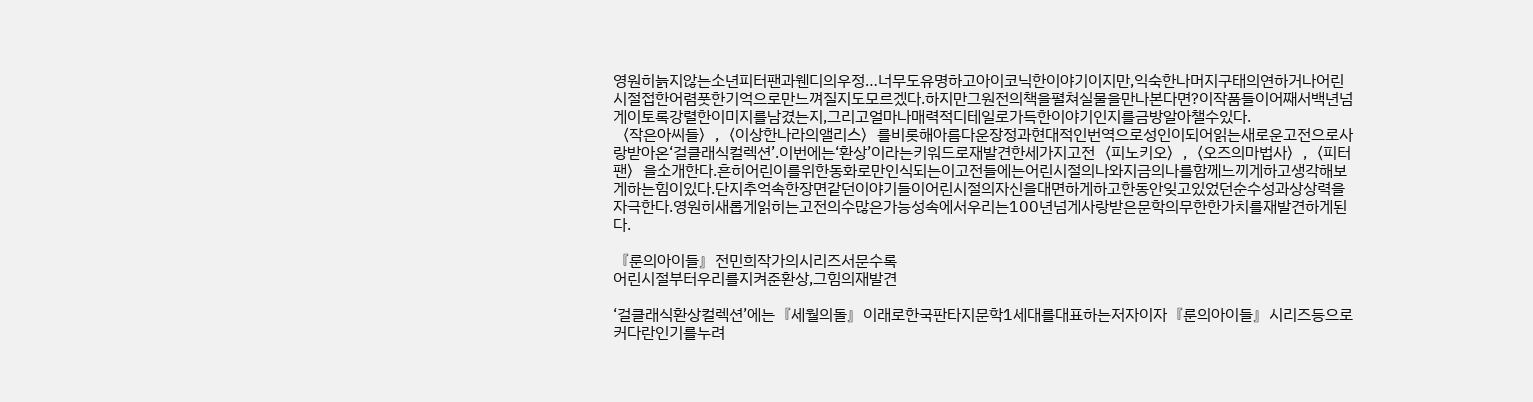영원히늙지않는소년피터팬과웬디의우정…너무도유명하고아이코닉한이야기이지만,익숙한나머지구태의연하거나어린시절접한어렴풋한기억으로만느껴질지도모르겠다.하지만그원전의책을펼쳐실물을만나본다면?이작품들이어째서백년넘게이토록강렬한이미지를남겼는지,그리고얼마나매력적디테일로가득한이야기인지를금방알아챌수있다.
〈작은아씨들〉,〈이상한나라의앨리스〉를비롯해아름다운장정과현대적인번역으로성인이되어읽는새로운고전으로사랑받아온‘걸클래식컬렉션’.이번에는‘환상’이라는키워드로재발견한세가지고전〈피노키오〉,〈오즈의마법사〉,〈피터팬〉을소개한다.흔히어린이를위한동화로만인식되는이고전들에는어린시절의나와지금의나를함께느끼게하고생각해보게하는힘이있다.단지추억속한장면같던이야기들이어린시절의자신을대면하게하고한동안잊고있었던순수성과상상력을자극한다.영원히새롭게읽히는고전의수많은가능성속에서우리는100년넘게사랑받은문학의무한한가치를재발견하게된다.

『룬의아이들』전민희작가의시리즈서문수록
어린시절부터우리를지켜준환상,그힘의재발견

‘걸클래식환상컬렉션’에는『세월의돌』이래로한국판타지문학1세대를대표하는저자이자『룬의아이들』시리즈등으로커다란인기를누려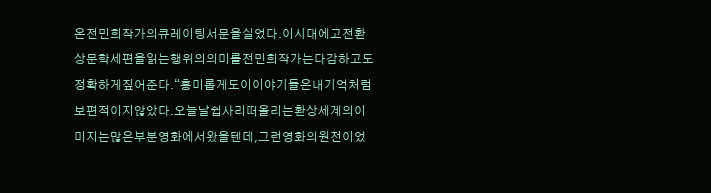온전민희작가의큐레이팅서문을실었다.이시대에고전환상문학세편을읽는행위의의미를전민희작가는다감하고도정확하게짚어준다.“흥미롭게도이이야기들은내기억처럼보편적이지않았다.오늘날쉽사리떠올리는환상세계의이미지는많은부분영화에서왔을텐데,그런영화의원전이었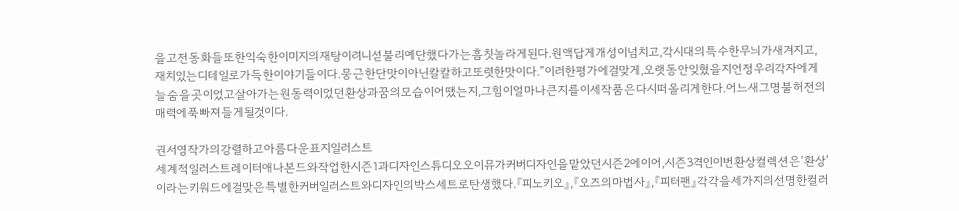을고전동화들또한익숙한이미지의재탕이려니섣불리예단했다가는흠칫놀라게된다.원액답게개성이넘치고,각시대의특수한무늬가새겨지고,재치있는디테일로가득한이야기들이다.뭉근한단맛이아닌칼칼하고또렷한맛이다.”이러한평가에걸맞게,오랫동안잊혔을지언정우리각자에게늘숨을곳이었고살아가는원동력이었던환상과꿈의모습이어땠는지,그힘이얼마나큰지를이세작품은다시떠올리게한다.어느새그명불허전의매력에푹빠져들게될것이다.

권서영작가의강렬하고아름다운표지일러스트
세계적일러스트레이터애나본드와작업한시즌1과디자인스튜디오오이뮤가커버디자인을맡았던시즌2에이어,시즌3격인이번환상컬렉션은‘환상’이라는키워드에걸맞은특별한커버일러스트와디자인의박스세트로탄생했다.『피노키오』,『오즈의마법사』,『피터팬』각각을세가지의선명한컬러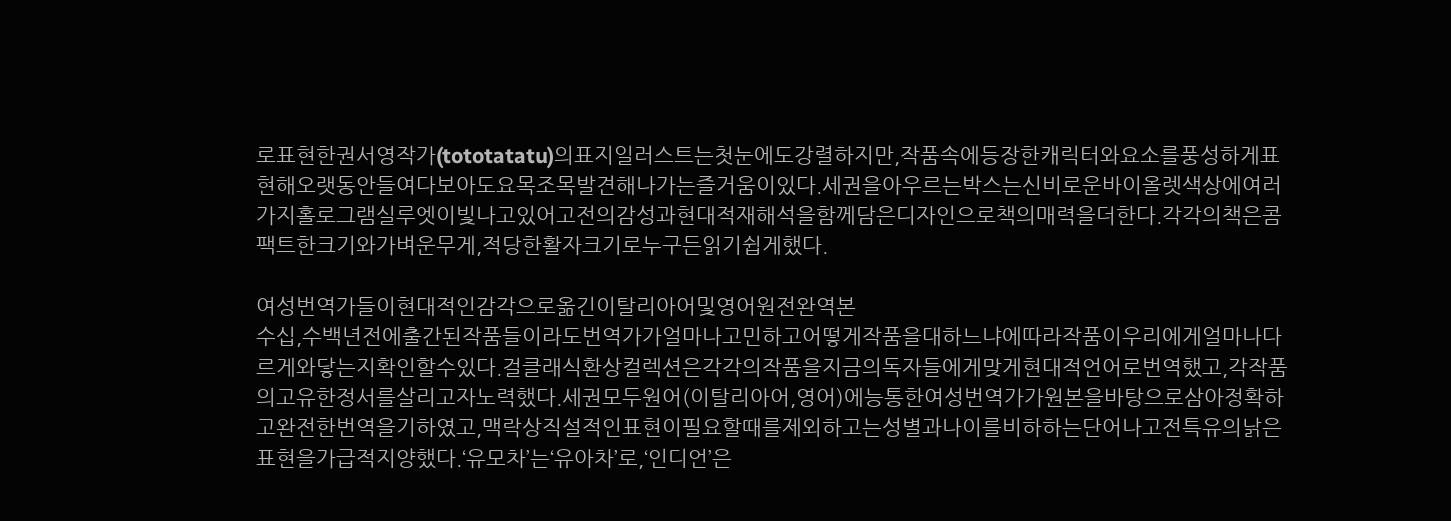로표현한권서영작가(tototatatu)의표지일러스트는첫눈에도강렬하지만,작품속에등장한캐릭터와요소를풍성하게표현해오랫동안들여다보아도요목조목발견해나가는즐거움이있다.세권을아우르는박스는신비로운바이올렛색상에여러가지홀로그램실루엣이빛나고있어고전의감성과현대적재해석을함께담은디자인으로책의매력을더한다.각각의책은콤팩트한크기와가벼운무게,적당한활자크기로누구든읽기쉽게했다.

여성번역가들이현대적인감각으로옮긴이탈리아어및영어원전완역본
수십,수백년전에출간된작품들이라도번역가가얼마나고민하고어떻게작품을대하느냐에따라작품이우리에게얼마나다르게와닿는지확인할수있다.걸클래식환상컬렉션은각각의작품을지금의독자들에게맞게현대적언어로번역했고,각작품의고유한정서를살리고자노력했다.세권모두원어(이탈리아어,영어)에능통한여성번역가가원본을바탕으로삼아정확하고완전한번역을기하였고,맥락상직설적인표현이필요할때를제외하고는성별과나이를비하하는단어나고전특유의낡은표현을가급적지양했다.‘유모차’는‘유아차’로,‘인디언’은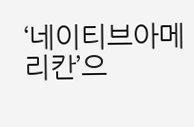‘네이티브아메리칸’으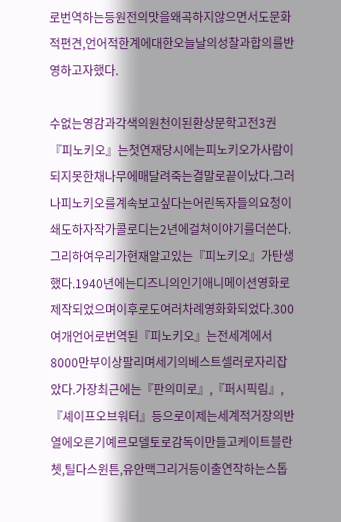로번역하는등원전의맛을왜곡하지않으면서도문화적편견,언어적한계에대한오늘날의성찰과합의를반영하고자했다.

수없는영감과각색의원천이된환상문학고전3권
『피노키오』는첫연재당시에는피노키오가사람이되지못한채나무에매달려죽는결말로끝이났다.그러나피노키오를계속보고싶다는어린독자들의요청이쇄도하자작가콜로디는2년에걸쳐이야기를더쓴다.그리하여우리가현재알고있는『피노키오』가탄생했다.1940년에는디즈니의인기애니메이션영화로제작되었으며이후로도여러차례영화화되었다.300여개언어로번역된『피노키오』는전세계에서8000만부이상팔리며세기의베스트셀러로자리잡았다.가장최근에는『판의미로』,『퍼시픽림』,『셰이프오브워터』등으로이제는세계적거장의반열에오른기예르모델토로감독이만들고케이트블란쳇,틸다스윈튼,유안맥그리거등이출연작하는스톱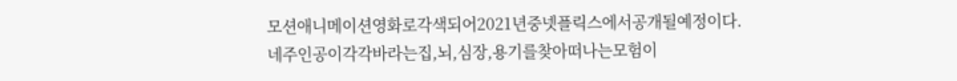모션애니메이션영화로각색되어2021년중넷플릭스에서공개될예정이다.
네주인공이각각바라는집,뇌,심장,용기를찾아떠나는모험이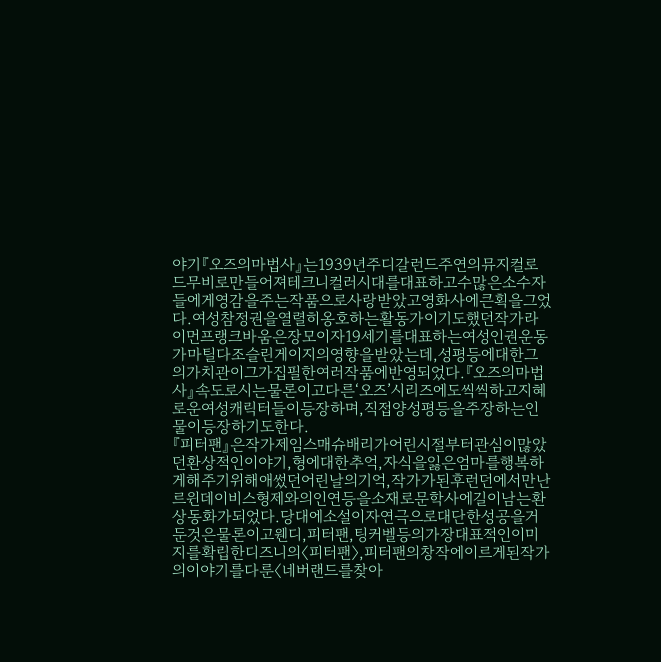야기『오즈의마법사』는1939년주디갈런드주연의뮤지컬로드무비로만들어져테크니컬러시대를대표하고수많은소수자들에게영감을주는작품으로사랑받았고영화사에큰획을그었다.여성참정권을열렬히옹호하는활동가이기도했던작가라이먼프랭크바움은장모이자19세기를대표하는여성인권운동가마틸다조슬린게이지의영향을받았는데,성평등에대한그의가치관이그가집필한여러작품에반영되었다.『오즈의마법사』속도로시는물론이고다른‘오즈’시리즈에도씩씩하고지혜로운여성캐릭터들이등장하며,직접양성평등을주장하는인물이등장하기도한다.
『피터팬』은작가제임스매슈배리가어린시절부터관심이많았던환상적인이야기,형에대한추억,자식을잃은엄마를행복하게해주기위해애썼던어린날의기억,작가가된후런던에서만난르윈데이비스형제와의인연등을소재로문학사에길이남는환상동화가되었다.당대에소설이자연극으로대단한성공을거둔것은물론이고웬디,피터팬,팅커벨등의가장대표적인이미지를확립한디즈니의〈피터팬〉,피터팬의창작에이르게된작가의이야기를다룬〈네버랜드를찾아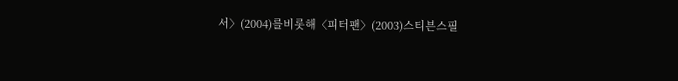서〉(2004)를비롯해〈피터팬〉(2003)스티븐스필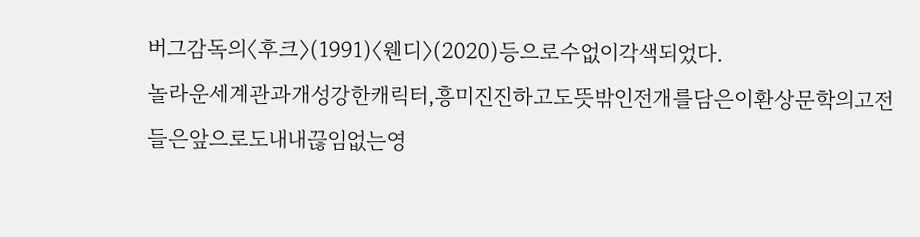버그감독의〈후크〉(1991)〈웬디〉(2020)등으로수없이각색되었다.
놀라운세계관과개성강한캐릭터,흥미진진하고도뜻밖인전개를담은이환상문학의고전들은앞으로도내내끊임없는영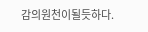감의원천이될듯하다.